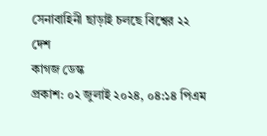সেনাবাহিনী ছাড়াই চলছে বিশ্বের ২২ দেশ
কাগজ ডেস্ক
প্রকাশ: ০২ জুলাই ২০২৪, ০৪:১৪ পিএম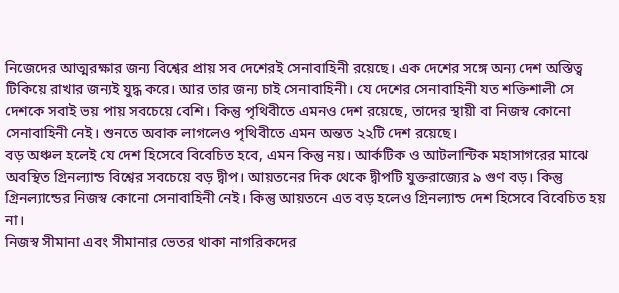নিজেদের আত্মরক্ষার জন্য বিশ্বের প্রায় সব দেশেরই সেনাবাহিনী রয়েছে। এক দেশের সঙ্গে অন্য দেশ অস্তিত্ব টিকিয়ে রাখার জন্যই যুদ্ধ করে। আর তার জন্য চাই সেনাবাহিনী। যে দেশের সেনাবাহিনী যত শক্তিশালী সে দেশকে সবাই ভয় পায় সবচেয়ে বেশি। কিন্তু পৃথিবীতে এমনও দেশ রয়েছে, তাদের স্থায়ী বা নিজস্ব কোনো সেনাবাহিনী নেই। শুনতে অবাক লাগলেও পৃথিবীতে এমন অন্তত ২২টি দেশ রয়েছে।
বড় অঞ্চল হলেই যে দেশ হিসেবে বিবেচিত হবে, এমন কিন্তু নয়। আর্কটিক ও আটলান্টিক মহাসাগরের মাঝে অবস্থিত গ্রিনল্যান্ড বিশ্বের সবচেয়ে বড় দ্বীপ। আয়তনের দিক থেকে দ্বীপটি যুক্তরাজ্যের ৯ গুণ বড়। কিন্তু গ্রিনল্যান্ডের নিজস্ব কোনো সেনাবাহিনী নেই। কিন্তু আয়তনে এত বড় হলেও গ্রিনল্যান্ড দেশ হিসেবে বিবেচিত হয় না।
নিজস্ব সীমানা এবং সীমানার ভেতর থাকা নাগরিকদের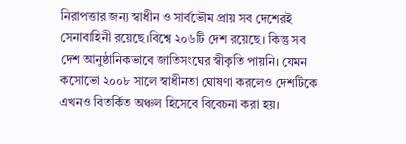নিরাপত্তার জন্য স্বাধীন ও সার্বভৌম প্রায় সব দেশেরই সেনাবাহিনী রয়েছে।বিশ্বে ২০৬টি দেশ রয়েছে। কিন্তু সব দেশ আনুষ্ঠানিকভাবে জাতিসংঘের স্বীকৃতি পায়নি। যেমন কসোভো ২০০৮ সালে স্বাধীনতা ঘোষণা করলেও দেশটিকে এখনও বিতর্কিত অঞ্চল হিসেবে বিবেচনা করা হয়।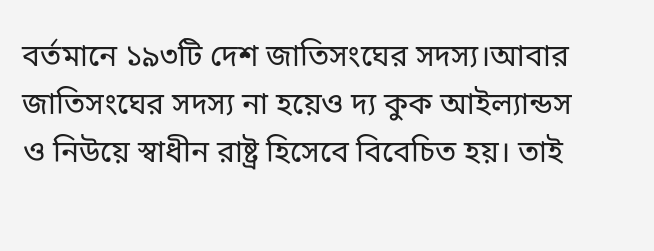বর্তমানে ১৯৩টি দেশ জাতিসংঘের সদস্য।আবার জাতিসংঘের সদস্য না হয়েও দ্য কুক আইল্যান্ডস ও নিউয়ে স্বাধীন রাষ্ট্র হিসেবে বিবেচিত হয়। তাই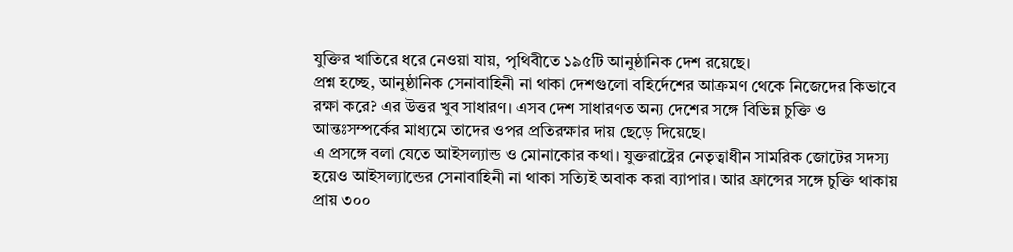যুক্তির খাতিরে ধরে নেওয়া যায়, পৃথিবীতে ১৯৫টি আনুষ্ঠানিক দেশ রয়েছে।
প্রশ্ন হচ্ছে, আনুষ্ঠানিক সেনাবাহিনী না থাকা দেশগুলো বহির্দেশের আক্রমণ থেকে নিজেদের কিভাবে রক্ষা করে? এর উত্তর খুব সাধারণ। এসব দেশ সাধারণত অন্য দেশের সঙ্গে বিভিন্ন চুক্তি ও আন্তঃসম্পর্কের মাধ্যমে তাদের ওপর প্রতিরক্ষার দায় ছেড়ে দিয়েছে।
এ প্রসঙ্গে বলা যেতে আইসল্যান্ড ও মোনাকোর কথা। যুক্তরাষ্ট্রের নেতৃত্বাধীন সামরিক জোটের সদস্য হয়েও আইসল্যান্ডের সেনাবাহিনী না থাকা সত্যিই অবাক করা ব্যাপার। আর ফ্রান্সের সঙ্গে চুক্তি থাকায় প্রায় ৩০০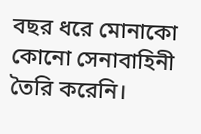বছর ধরে মোনাকো কোনো সেনাবাহিনী তৈরি করেনি।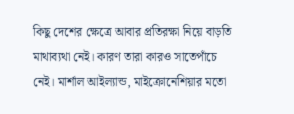কিছু দেশের ক্ষেত্রে আবার প্রতিরক্ষা নিয়ে বাড়তি মাথাব্যথা নেই। কারণ তারা কারও সাতেপাঁচে নেই। মার্শাল আইল্যান্ড, মাইক্রোনেশিয়ার মতো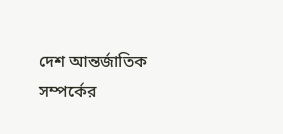দেশ আন্তর্জাতিক সম্পর্কের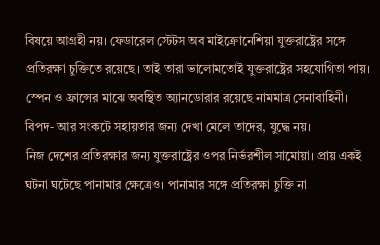বিষয়ে আগ্রহী নয়। ফেডারেল স্টেটস অব মাইক্রোনেশিয়া যুক্তরাষ্ট্রের সঙ্গে প্রতিরক্ষা চুক্তিতে রয়েছে। তাই তারা ভালোমতোই যুক্তরাষ্ট্রের সহযোগিতা পায়। স্পেন ও ফ্রান্সের মাঝে অবস্থিত অ্যানডোরার রয়েছে নামমাত্র সেনাবাহিনী। বিপদ- আর সংকটে সহায়তার জন্য দেখা মেলে তাদের, যুদ্ধে নয়।
নিজ দেশের প্রতিরক্ষার জন্য যুক্তরাষ্ট্রের ওপর নির্ভরশীল সামোয়া। প্রায় একই ঘটনা ঘটেছে পানামার ক্ষেত্রেও। পানামার সঙ্গে প্রতিরক্ষা চুক্তি না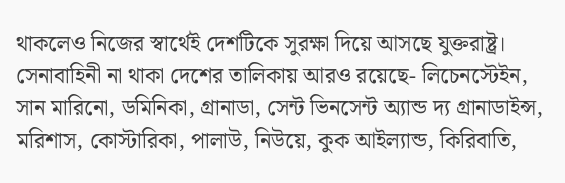থাকলেও নিজের স্বার্থেই দেশটিকে সুরক্ষা দিয়ে আসছে যুক্তরাষ্ট্র।
সেনাবাহিনী না থাকা দেশের তালিকায় আরও রয়েছে- লিচেনস্টেইন, সান মারিনো, ডমিনিকা, গ্রানাডা, সেন্ট ভিনসেন্ট অ্যান্ড দ্য গ্রানাডাইন্স, মরিশাস, কোস্টারিকা, পালাউ, নিউয়ে, কুক আইল্যান্ড, কিরিবাতি,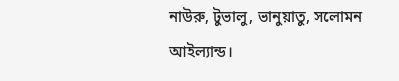নাউরু, টুভালু, ভানুয়াতু, সলোমন আইল্যান্ড।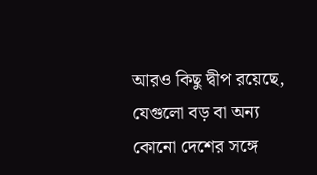আরও কিছু দ্বীপ রয়েছে, যেগুলো বড় বা অন্য কোনো দেশের সঙ্গে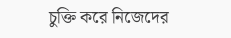চুক্তি করে নিজেদের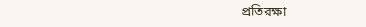প্রতিরক্ষা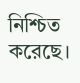নিশ্চিত করেছে।